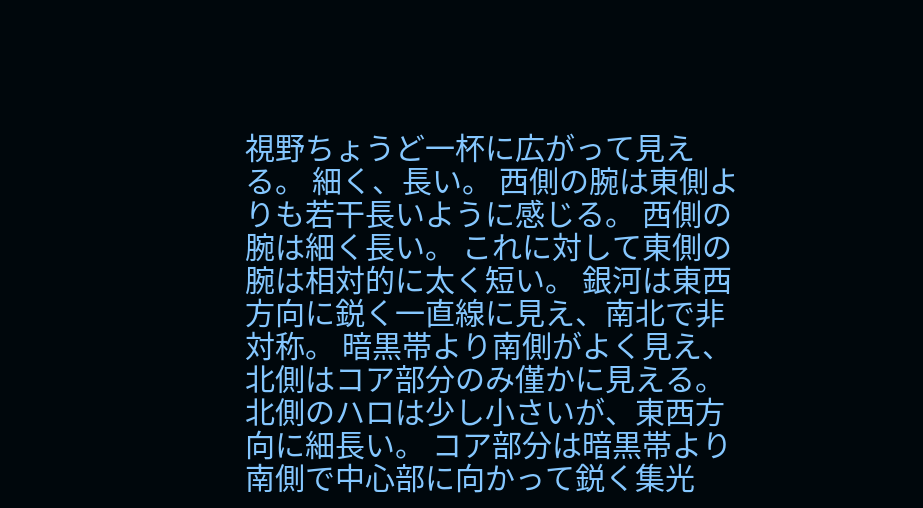視野ちょうど一杯に広がって見える。 細く、長い。 西側の腕は東側よりも若干長いように感じる。 西側の腕は細く長い。 これに対して東側の腕は相対的に太く短い。 銀河は東西方向に鋭く一直線に見え、南北で非対称。 暗黒帯より南側がよく見え、北側はコア部分のみ僅かに見える。 北側のハロは少し小さいが、東西方向に細長い。 コア部分は暗黒帯より南側で中心部に向かって鋭く集光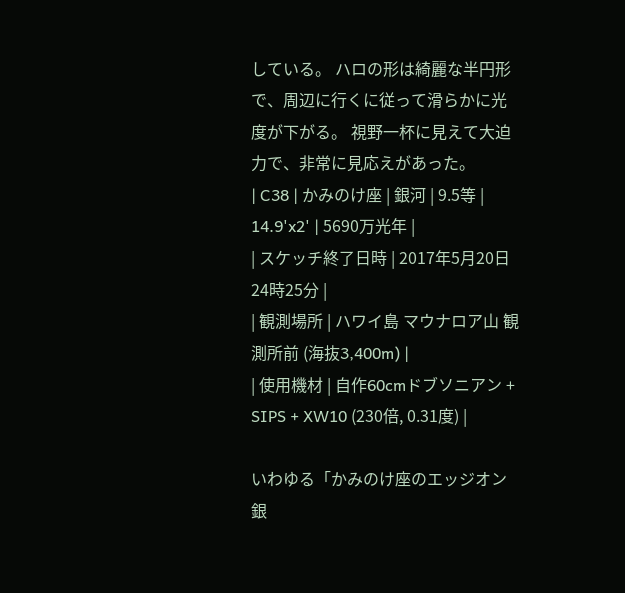している。 ハロの形は綺麗な半円形で、周辺に行くに従って滑らかに光度が下がる。 視野一杯に見えて大迫力で、非常に見応えがあった。
| C38 | かみのけ座 | 銀河 | 9.5等 | 14.9'x2' | 5690万光年 |
| スケッチ終了日時 | 2017年5月20日24時25分 |
| 観測場所 | ハワイ島 マウナロア山 観測所前 (海抜3,400m) |
| 使用機材 | 自作60cmドブソニアン + SIPS + XW10 (230倍, 0.31度) |

いわゆる「かみのけ座のエッジオン銀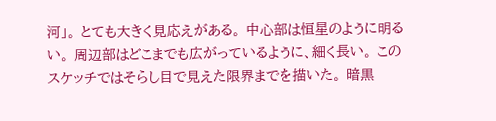河」。 とても大きく見応えがある。 中心部は恒星のように明るい。 周辺部はどこまでも広がっているように、細く長い。 このスケッチではそらし目で見えた限界までを描いた。 暗黒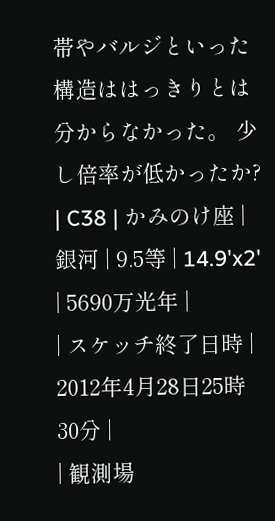帯やバルジといった構造ははっきりとは分からなかった。 少し倍率が低かったか?
| C38 | かみのけ座 | 銀河 | 9.5等 | 14.9'x2' | 5690万光年 |
| スケッチ終了日時 | 2012年4月28日25時30分 |
| 観測場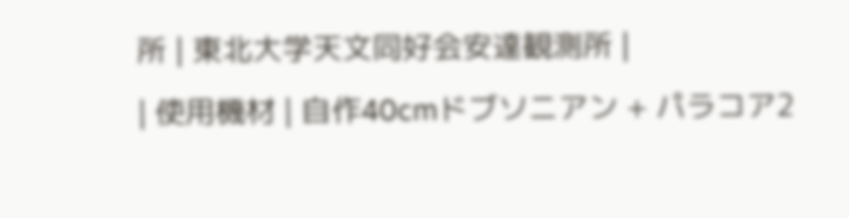所 | 東北大学天文同好会安達観測所 |
| 使用機材 | 自作40cmドブソニアン + パラコア2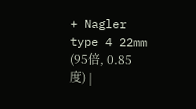+ Nagler type 4 22mm (95倍, 0.85度) |